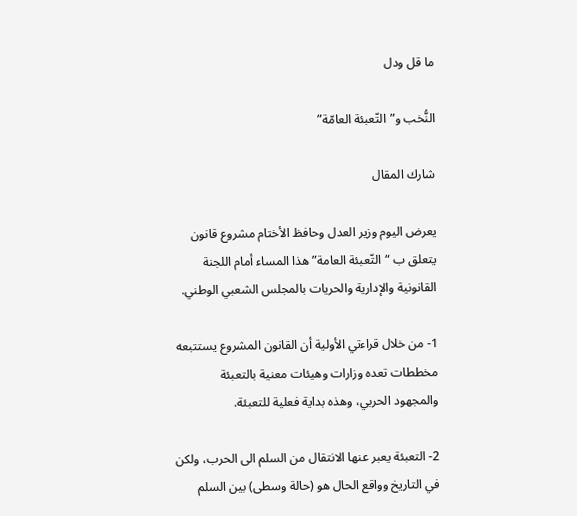ما قل ودل

النُّخب و”التّعبئة العامّة”

شارك المقال

يعرض اليوم وزير العدل وحافظ الأختام مشروع قانون يتعلق ب “التّعبئة العامة” هذا المساء أمام اللجنة القانونية والإدارية والحريات بالمجلس الشعبي الوطني.

1- من خلال قراءتي الأولية أن القانون المشروع يستتبعه مخططات تعده وزارات وهيئات معنية بالتعبئة والمجهود الحربي، وهذه بداية فعلية للتعبئة.

2- التعبئة يعبر عنها الانتقال من السلم الى الحرب، ولكن في التاريخ وواقع الحال هو (حالة وسطى) بين السلم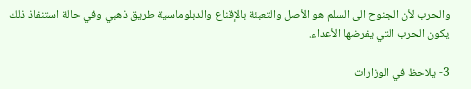والحرب لأن الجنوح الى السلم هو الأصل والتعبئة بالإقناع والدبلوماسية طريق ذهبي وفي حالة استنفاذ ذلك يكون الحرب التي يفرضها الأعداء.

3- يلاحظ في الوزارات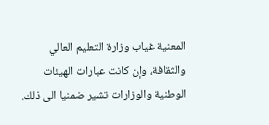المعنية غياب وزارة التعليم العالي والثقافة، وإن كانت عبارات الهيئات الوطنية والوزارات تشير ضمنيا الى ذلك.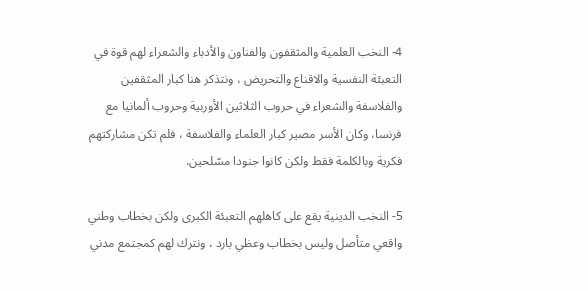4- النخب العلمية والمثقفون والفناون والأدباء والشعراء لهم قوة في التعبئة النفسية والاقناع والتحريض ، ونتذكر هنا كبار المثقفين والفلاسفة والشعراء في حروب الثلاثين الأوربية وحروب ألمانيا مع فرنسا، وكان الأسر مصير كبار العلماء والفلاسفة ، فلم تكن مشاركتهم فكرية وبالكلمة فقط ولكن كانوا جنودا مسّلحين.

5- النخب الدينية يقع على كاهلهم التعبئة الكبرى ولكن بخطاب وطني واقعي متأصل وليس بخطاب وعظي بارد ، ونترك لهم كمجتمع مدني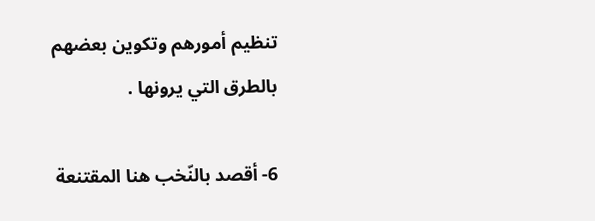تنظيم أمورهم وتكوين بعضهم بالطرق التي يرونها .

6- أقصد بالنّخب هنا المقتنعة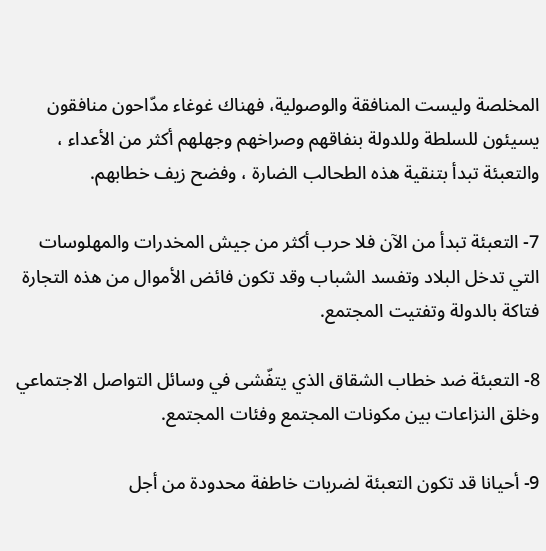المخلصة وليست المنافقة والوصولية، فهناك غوغاء مدّاحون منافقون يسيئون للسلطة وللدولة بنفاقهم وصراخهم وجهلهم أكثر من الأعداء ، والتعبئة تبدأ بتنقية هذه الطحالب الضارة ، وفضح زيف خطابهم.

7- التعبئة تبدأ من الآن فلا حرب أكثر من جيش المخدرات والمهلوسات التي تدخل البلاد وتفسد الشباب وقد تكون فائض الأموال من هذه التجارة فتاكة بالدولة وتفتيت المجتمع.

8- التعبئة ضد خطاب الشقاق الذي يتفّشى في وسائل التواصل الاجتماعي وخلق النزاعات بين مكونات المجتمع وفئات المجتمع.

9- أحيانا قد تكون التعبئة لضربات خاطفة محدودة من أجل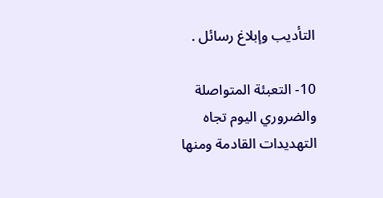التأديب وإبلاغ رسائل .

10- التعبئة المتواصلة والضروري اليوم تجاه التهديدات القادمة ومنها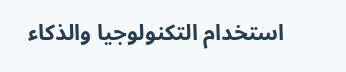استخدام التكنولوجيا والذكاء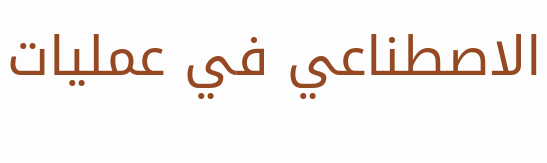الاصطناعي في عمليات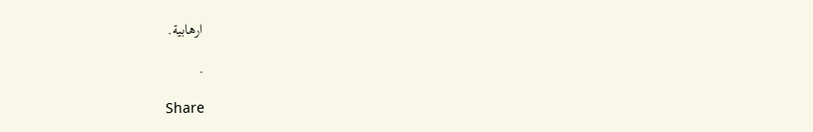ارهابية.

.

Share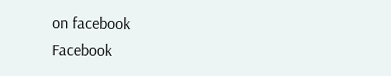on facebook
Facebook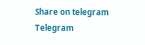Share on telegram
Telegram